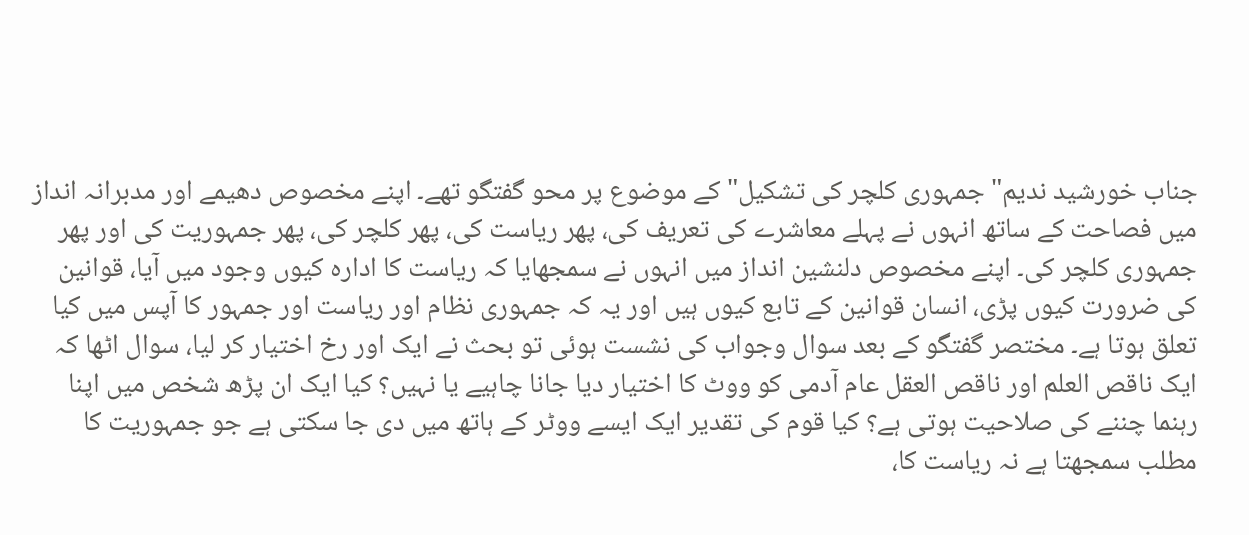جناب خورشید ندیم"جمہوری کلچر کی تشکیل" کے موضوع پر محو گفتگو تھے۔ اپنے مخصوص دھیمے اور مدبرانہ انداز میں فصاحت کے ساتھ انہوں نے پہلے معاشرے کی تعریف کی، پھر ریاست کی، پھر کلچر کی، پھر جمہوریت کی اور پھر جمہوری کلچر کی۔ اپنے مخصوص دلنشین انداز میں انہوں نے سمجھایا کہ ریاست کا ادارہ کیوں وجود میں آیا، قوانین کی ضرورت کیوں پڑی، انسان قوانین کے تابع کیوں ہیں اور یہ کہ جمہوری نظام اور ریاست اور جمہور کا آپس میں کیا تعلق ہوتا ہے۔ مختصر گفتگو کے بعد سوال وجواب کی نشست ہوئی تو بحث نے ایک اور رخ اختیار کر لیا، سوال اٹھا کہ ایک ناقص العلم اور ناقص العقل عام آدمی کو ووٹ کا اختیار دیا جانا چاہیے یا نہیں؟ کیا ایک ان پڑھ شخص میں اپنا رہنما چننے کی صلاحیت ہوتی ہے؟ کیا قوم کی تقدیر ایک ایسے ووٹر کے ہاتھ میں دی جا سکتی ہے جو جمہوریت کا مطلب سمجھتا ہے نہ ریاست کا،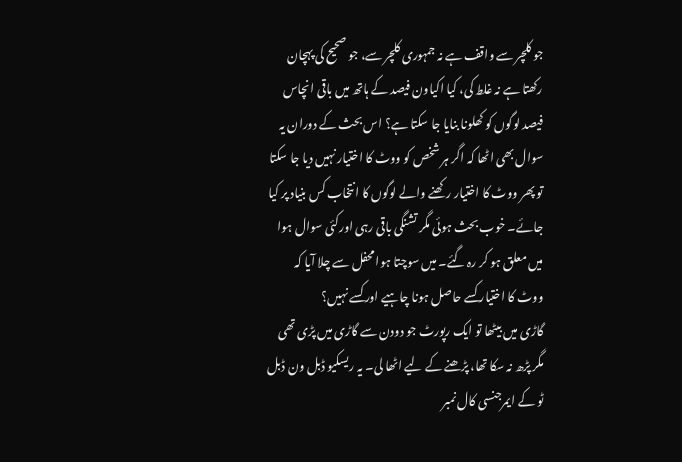جو کلچر سے واقف ہے نہ جمہوری کلچر سے، جو صحیح کی پہچان رکھتا ہے نہ غلط کی، کیا اکیاون فیصد کے ہاتھ میں باقی انچاس فیصد لوگوں کو کھلونا بنایا جا سکتا ہے؟ اس بحث کے دوران یہ سوال بھی اٹھا کہ اگر ہر شخص کو ووٹ کا اختیار نہیں دیا جا سکتا تو پھر ووٹ کا اختیار رکھنے والے لوگوں کا انتخاب کس بنیاد پر کیا جائے۔ خوب بحث ہوئی مگر تشنگی باقی رہی اورکئی سوال ہوا میں معلق ہو کر رہ گئے۔ میں سوچتا ہوا محفل سے چلا آیا کہ ووٹ کا اختیار کسے حاصل ہونا چاہیے اور کسے نہیں؟
گاڑی میں بیٹھا تو ایک رپورٹ جو دودن سے گاڑی میں پڑی تھی مگر پڑھ نہ سکا تھا، پڑھنے کے لیے اٹھا لی۔ یہ ریسکیو ڈبل ون ڈبل ٹو کے ایمرجنسی کال نمبر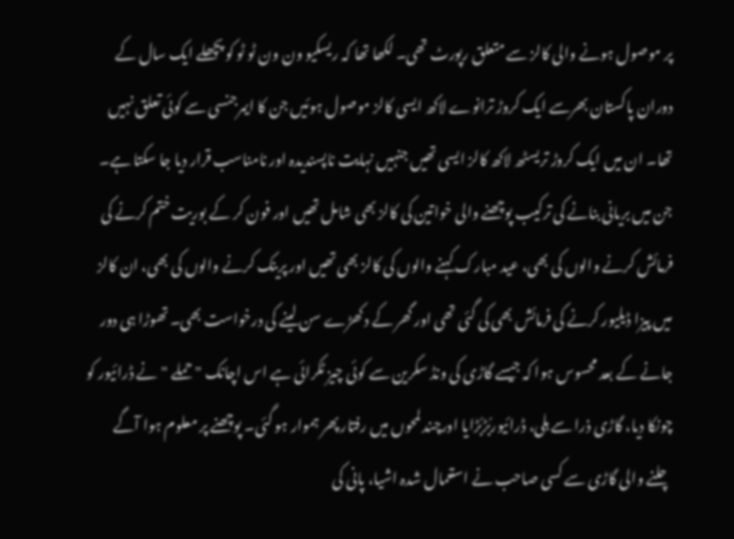پر موصول ہونے والی کالز سے متعلق رپورٹ تھی۔ لکھا تھا کہ ریسکیو ون ون ٹو ٹو کو پچھلے ایک سال کے دوران پاکستان بھرسے ایک کروڑ ترانوے لاکھ ایسی کالز موصول ہوئیں جن کا ایمرجنسی سے کوئی تعلق نہیں تھا۔ ان میں ایک کروڑ تریسٹھ لاکھ کالز ایسی تھیں جنہیں نہایت ناپسندیدہ اور نامناسب قرار دیا جا سکتا ہے۔ جن میں بریانی بنانے کی ترکیب پوچھنے والی خواتین کی کالز بھی شامل تھیں اور فون کر کے بوریت ختم کرنے کی فرمائش کرنے والوں کی بھی، عید مبارک کہنے والوں کی کالز بھی تھیں اور پرینک کرنے والوں کی بھی، ان کالز میں پیزا ڈیلیور کرنے کی فرمائش بھی کی گئی تھی اور گھر کے دکھڑے سن لینے کی درخواست بھی۔ تھوڑا ہی دور جانے کے بعد محسوس ہوا کہ جیسے گاڑی کی ونڈ سکرین سے کوئی چیز ٹکرائی ہے اس اچانک " حملے " نے ڈرائیور کو چونکا دیا، گاڑی ذرا سے ہلی، ڈرائیوربُڑبُڑایا اورچند لمحوں میں رفتار پھر ہموار ہو گئی۔ پوچھنے پر معلوم ہوا آگے چلنے والی گاڑی سے کسی صاحب نے استعمال شدہ اشیا، پانی کی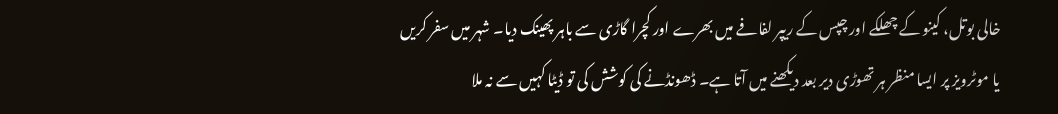خالی بوتل، کینو کے چھلکے اور چپس کے ریپر لفافے میں بھرے اور کچرا گاڑی سے باہر پھینک دیا۔ شہر میں سفر کریں یا موٹرویز پر ایسا منظر ہر تھوڑی دیر بعد دیکھنے میں آتا ہے۔ ڈھونڈنے کی کوشش کی تو ڈیٹا کہیں سے نہ ملا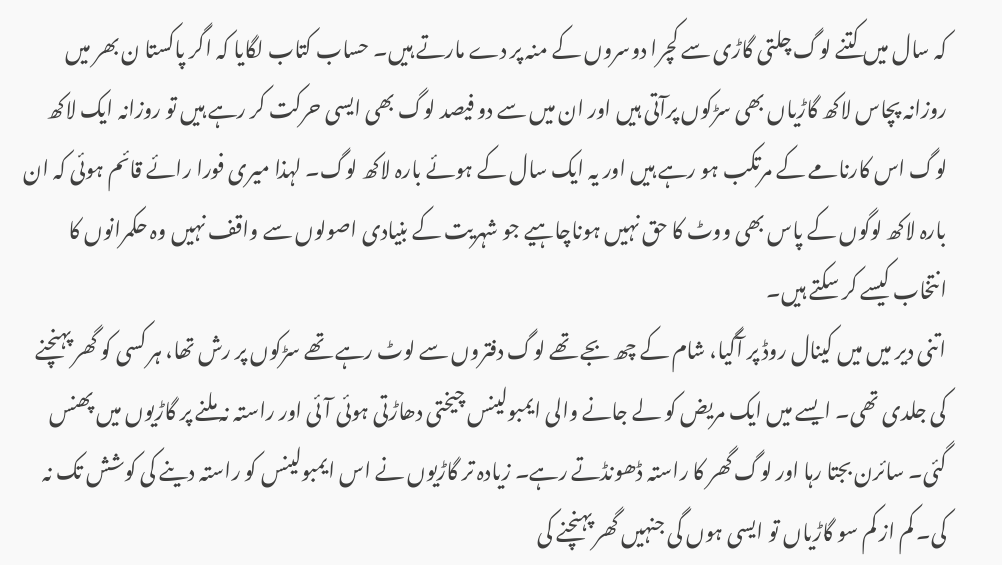کہ سال میں کتنے لوگ چلتی گاڑی سے کچرا دوسروں کے منہ پر دے مارتے ہیں۔ حساب کتاب لگایا کہ اگر پاکستا ن بھر میں روزانہ پچاس لاکھ گاڑیاں بھی سڑکوں پرآتی ہیں اور ان میں سے دو فیصد لوگ بھی ایسی حرکت کر رہے ہیں تو روزانہ ایک لاکھ لوگ اس کارنامے کے مرتکب ہو رہے ہیں اور یہ ایک سال کے ہوئے بارہ لاکھ لوگ۔ لہذا میری فورا رائے قائم ہوئی کہ ان بارہ لاکھ لوگوں کے پاس بھی ووٹ کا حق نہیں ہوناچاہیے جو شہریت کے بنیادی اصولوں سے واقف نہیں وہ حکمرانوں کا انتخاب کیسے کر سکتے ہیں۔
اتنی دیر میں میں کینال روڈ پر آگیا، شام کے چھ بجے تھے لوگ دفتروں سے لوٹ رہے تھے سڑکوں پر رش تھا، ہر کسی کو گھر پہنچنے کی جلدی تھی۔ ایسے میں ایک مریض کو لے جانے والی ایمبولینس چیختی دھاڑتی ہوئی آئی اور راستہ نہ ملنے پر گاڑیوں میں پھنس گئی۔ سائرن بجتا رہا اور لوگ گھر کا راستہ ڈھونڈتے رہے۔ زیادہ تر گاڑیوں نے اس ایمبولینس کو راستہ دینے کی کوشش تک نہ کی۔ کم از کم سو گاڑیاں تو ایسی ہوں گی جنہیں گھر پہنچنے کی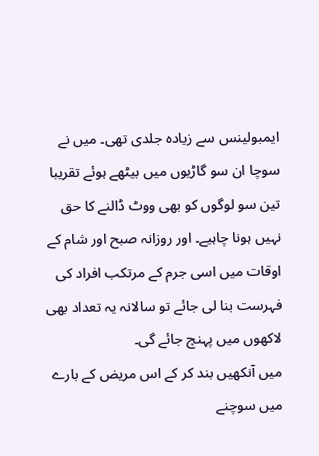ایمبولینس سے زیادہ جلدی تھی۔ میں نے سوچا ان سو گاڑیوں میں بیٹھے ہوئے تقریبا تین سو لوگوں کو بھی ووٹ ڈالنے کا حق نہیں ہونا چاہیے۔ اور روزانہ صبح اور شام کے اوقات میں اسی جرم کے مرتکب افراد کی فہرست بنا لی جائے تو سالانہ یہ تعداد بھی لاکھوں میں پہنچ جائے گی۔
میں آنکھیں بند کر کے اس مریض کے بارے میں سوچنے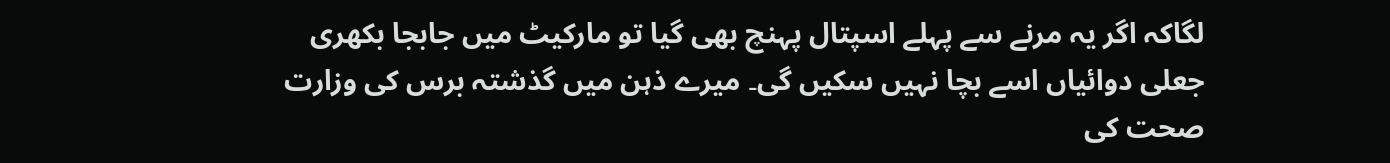لگاکہ اگر یہ مرنے سے پہلے اسپتال پہنچ بھی گیا تو مارکیٹ میں جابجا بکھری جعلی دوائیاں اسے بچا نہیں سکیں گی۔ میرے ذہن میں گذشتہ برس کی وزارت صحت کی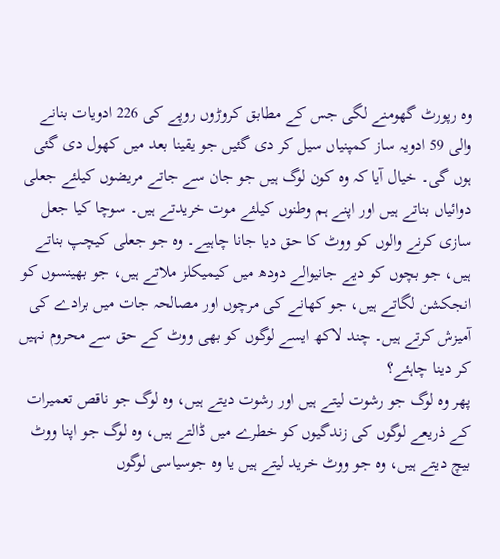وہ رپورٹ گھومنے لگی جس کے مطابق کروڑوں روپے کی 226 ادویات بنانے والی 59 ادویہ ساز کمپنیاں سیل کر دی گئیں جو یقینا بعد میں کھول دی گئی ہوں گی۔ خیال آیا کہ وہ کون لوگ ہیں جو جان سے جاتے مریضوں کیلئے جعلی دوائیاں بناتے ہیں اور اپنے ہم وطنوں کیلئے موت خریدتے ہیں۔ سوچا کیا جعل سازی کرنے والوں کو ووٹ کا حق دیا جانا چاہیے۔ وہ جو جعلی کیچپ بناتے ہیں، جو بچوں کو دیے جانیوالے دودھ میں کیمیکلز ملاتے ہیں، جو بھینسوں کو انجکشن لگاتے ہیں، جو کھانے کی مرچوں اور مصالحہ جات میں برادے کی آمیزش کرتے ہیں۔ چند لاکھ ایسے لوگوں کو بھی ووٹ کے حق سے محروم نہیں کر دینا چاہئے؟
پھر وہ لوگ جو رشوت لیتے ہیں اور رشوت دیتے ہیں، وہ لوگ جو ناقص تعمیرات کے ذریعے لوگوں کی زندگیوں کو خطرے میں ڈالتے ہیں، وہ لوگ جو اپنا ووٹ بیچ دیتے ہیں، وہ جو ووٹ خرید لیتے ہیں یا وہ جوسیاسی لوگوں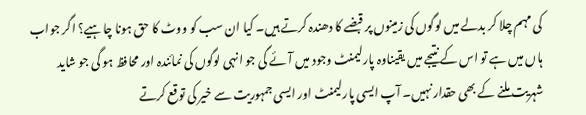کی مہم چلا کر بدلے میں لوگوں کی زمینوں پر قبضے کا دھندہ کرتے ہیں۔ کیا ان سب کو ووٹ کا حق ہونا چاہیے؟ اگر جواب ہاں میں ہے تو اس کے نتیجے میں یقیناوہ پارلیمنٹ وجود میں آئے گی جو انہی لوگوں کی نمائندہ اور محافظ ہو گی جو شاید شہریت ملنے کے بھی حقدار نہیں۔ آپ ایسی پارلیمنٹ اور ایسی جمہوریت سے خیر کی توقع کرتے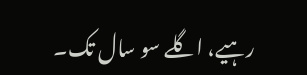رہیے، اگلے سو سال تک۔